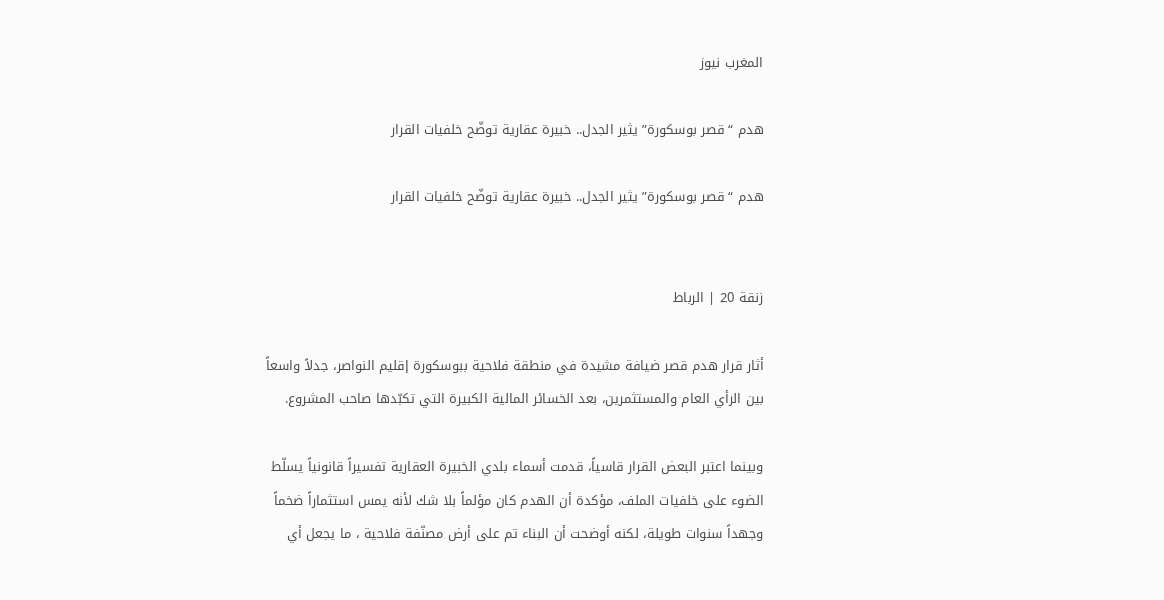المغرب نيوز

هدم “قصر بوسكورة” يثير الجدل.. خبيرة عقارية توضّح خلفيات القرار

هدم “قصر بوسكورة” يثير الجدل.. خبيرة عقارية توضّح خلفيات القرار


زنقة 20 | الرباط

أثار قرار هدم قصر ضيافة مشيدة في منطقة فلاحية ببوسكورة إقليم النواصر، جدلاً واسعاً بين الرأي العام والمستثمرين، بعد الخسائر المالية الكبيرة التي تكبّدها صاحب المشروع.

وبينما اعتبر البعض القرار قاسياً، قدمت أسماء بلدي الخبيرة العقارية تفسيراً قانونياً يسلّط الضوء على خلفيات الملف، مؤكدة أن الهدم كان مؤلماً بلا شك لأنه يمس استثماراً ضخماً وجهداً سنوات طويلة، لكنه أوضحت أن البناء تم على أرض مصنّفة فلاحية ، ما يجعل أي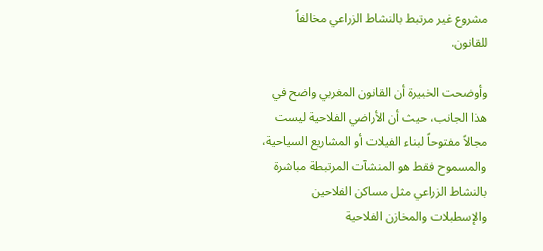مشروع غير مرتبط بالنشاط الزراعي مخالفاً للقانون.

وأوضحت الخبيرة أن القانون المغربي واضح في هذا الجانب، حيث أن الأراضي الفلاحية ليست مجالاً مفتوحاً لبناء الفيلات أو المشاريع السياحية، والمسموح فقط هو المنشآت المرتبطة مباشرة بالنشاط الزراعي مثل مساكن الفلاحين والإسطبلات والمخازن الفلاحية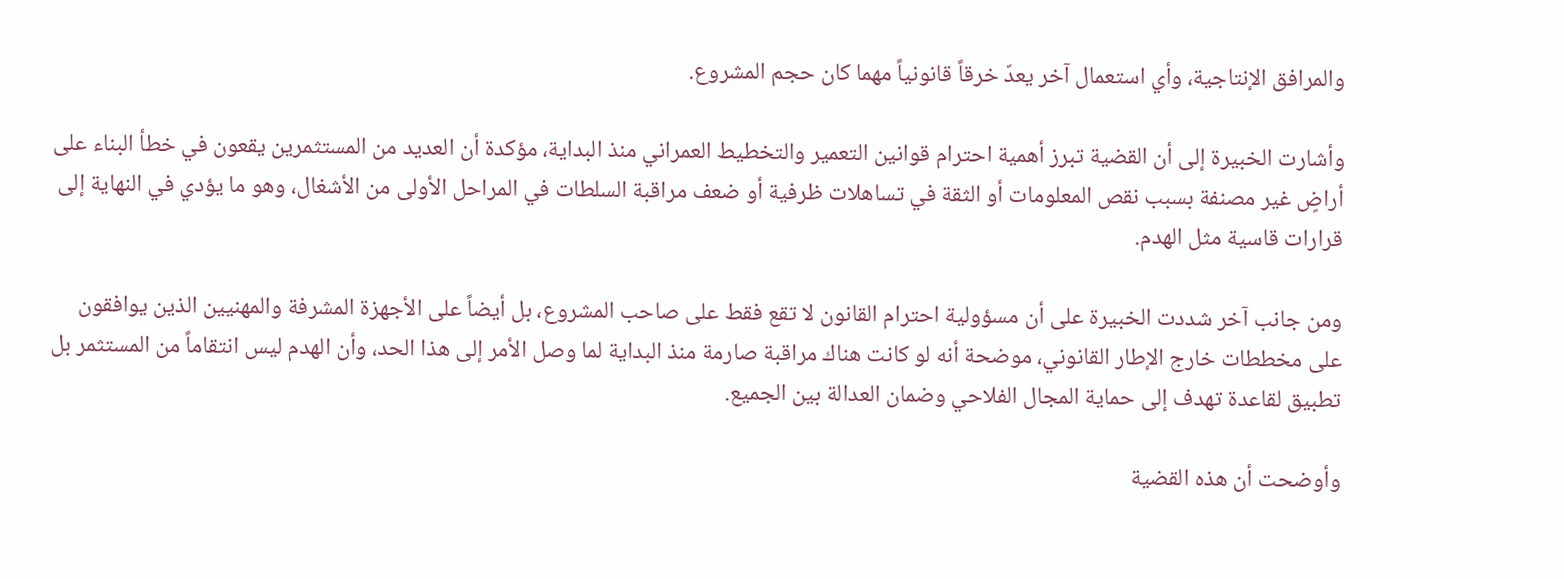والمرافق الإنتاجية، وأي استعمال آخر يعدّ خرقاً قانونياً مهما كان حجم المشروع.

وأشارت الخبيرة إلى أن القضية تبرز أهمية احترام قوانين التعمير والتخطيط العمراني منذ البداية، مؤكدة أن العديد من المستثمرين يقعون في خطأ البناء على أراضٍ غير مصنفة بسبب نقص المعلومات أو الثقة في تساهلات ظرفية أو ضعف مراقبة السلطات في المراحل الأولى من الأشغال، وهو ما يؤدي في النهاية إلى قرارات قاسية مثل الهدم.

ومن جانب آخر شددت الخبيرة على أن مسؤولية احترام القانون لا تقع فقط على صاحب المشروع، بل أيضاً على الأجهزة المشرفة والمهنيين الذين يوافقون على مخططات خارج الإطار القانوني، موضحة أنه لو كانت هناك مراقبة صارمة منذ البداية لما وصل الأمر إلى هذا الحد، وأن الهدم ليس انتقاماً من المستثمر بل تطبيق لقاعدة تهدف إلى حماية المجال الفلاحي وضمان العدالة بين الجميع.

وأوضحت أن هذه القضية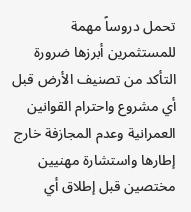تحمل دروساً مهمة للمستثمرين أبرزها ضرورة التأكد من تصنيف الأرض قبل أي مشروع واحترام القوانين العمرانية وعدم المجازفة خارج إطارها واستشارة مهنيين مختصين قبل إطلاق أي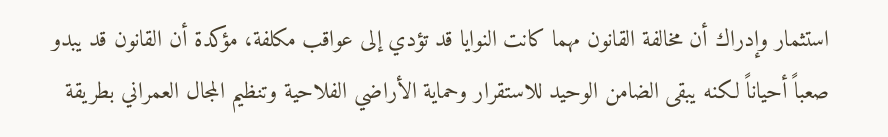استثمار وإدراك أن مخالفة القانون مهما كانت النوايا قد تؤدي إلى عواقب مكلفة، مؤكدة أن القانون قد يبدو صعباً أحياناً لكنه يبقى الضامن الوحيد للاستقرار وحماية الأراضي الفلاحية وتنظيم المجال العمراني بطريقة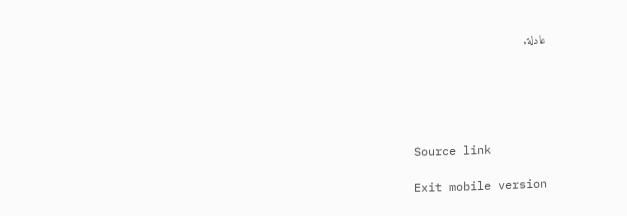عادلة.





Source link

Exit mobile version